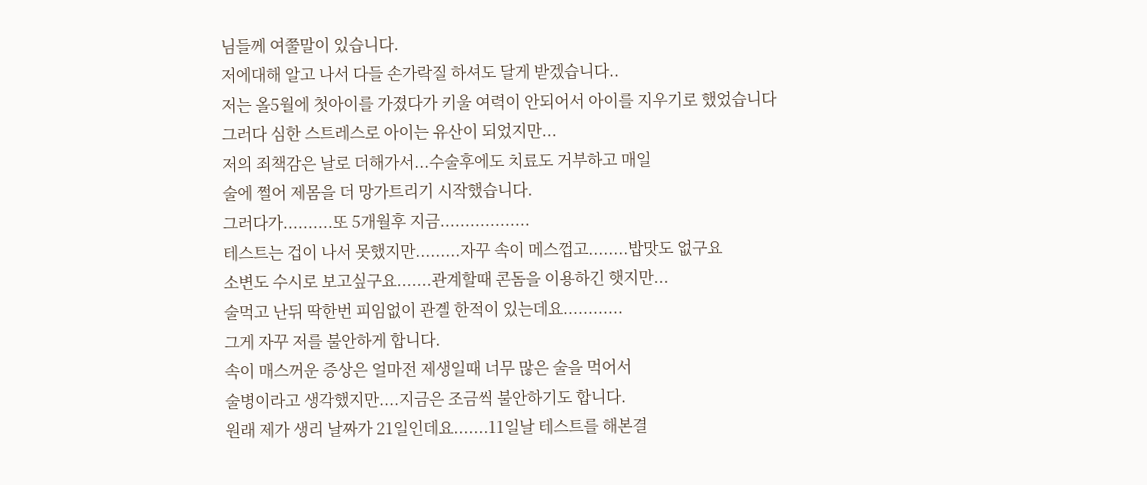님들께 여쭐말이 있습니다.
저에대해 알고 나서 다들 손가락질 하셔도 달게 받겠습니다..
저는 올5월에 첫아이를 가졌다가 키울 여력이 안되어서 아이를 지우기로 했었습니다
그러다 심한 스트레스로 아이는 유산이 되었지만...
저의 죄책감은 날로 더해가서...수술후에도 치료도 거부하고 매일
술에 쩔어 제몸을 더 망가트리기 시작했습니다.
그러다가..........또 5개월후 지금..................
테스트는 겁이 나서 못했지만.........자꾸 속이 메스껍고........밥맛도 없구요
소변도 수시로 보고싶구요.......관계할때 콘돔을 이용하긴 햇지만...
술먹고 난뒤 딱한번 피임없이 관곌 한적이 있는데요............
그게 자꾸 저를 불안하게 합니다.
속이 매스꺼운 증상은 얼마전 제생일때 너무 많은 술을 먹어서
술병이라고 생각했지만....지금은 조금씩 불안하기도 합니다.
원래 제가 생리 날짜가 21일인데요.......11일날 테스트를 해본결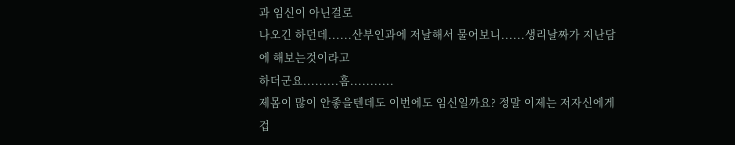과 임신이 아닌걸로
나오긴 하던데......산부인과에 저날해서 물어보니......생리날짜가 지난담에 해보는것이라고
하더군요.........흠...........
제몸이 많이 안좋을텐데도 이번에도 임신일까요? 정말 이제는 저자신에게 겁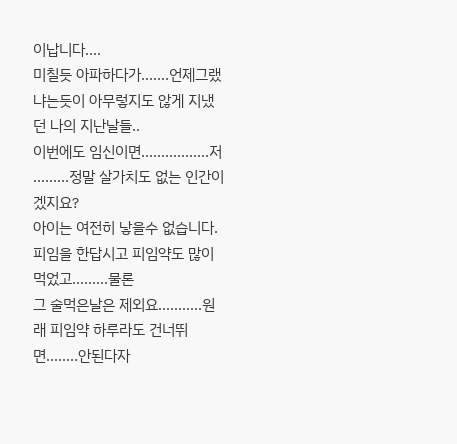이납니다....
미칠듯 아파하다가.......언제그랬냐는듯이 아무렇지도 않게 지냈던 나의 지난날들..
이번에도 임신이면.................저 .........정말 살가치도 없는 인간이겠지요?
아이는 여전히 낳을수 없습니다. 피임을 한답시고 피임약도 많이 먹었고.........물론
그 술먹은날은 제외요...........원래 피임약 하루라도 건너뛰면........안된다자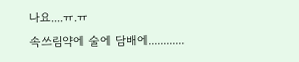나요....ㅠ.ㅠ
속쓰림약에 술에 담배에............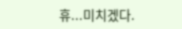휴...미치겠다.